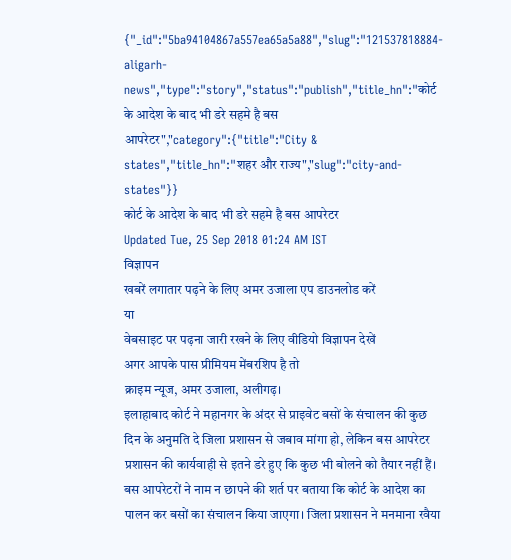{"_id":"5ba94104867a557ea65a5a88","slug":"121537818884-aligarh-news","type":"story","status":"publish","title_hn":"कोर्ट के आदेश के बाद भी डरे सहमे है बस आपरेटर","category":{"title":"City & states","title_hn":"शहर और राज्य","slug":"city-and-states"}}
कोर्ट के आदेश के बाद भी डरे सहमे है बस आपरेटर
Updated Tue, 25 Sep 2018 01:24 AM IST
विज्ञापन
खबरें लगातार पढ़ने के लिए अमर उजाला एप डाउनलोड करें
या
वेबसाइट पर पढ़ना जारी रखने के लिए वीडियो विज्ञापन देखें
अगर आपके पास प्रीमियम मेंबरशिप है तो
क्राइम न्यूज, अमर उजाला, अलीगढ़।
इलाहाबाद कोर्ट ने महानगर के अंदर से प्राइवेट बसों के संचालन की कुछ दिन के अनुमति दे जिला प्रशासन से जबाव मांगा हो, लेकिन बस आपरेटर प्रशासन की कार्यवाही से इतने डरे हुए कि कुछ भी बोलने को तैयार नहीं हैं।
बस आपरेटरों ने नाम न छापने की शर्त पर बताया कि कोर्ट के आदेश का पालन कर बसों का संचालन किया जाएगा। जिला प्रशासन ने मनमाना रवैया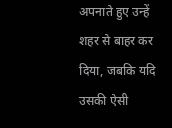अपनाते हुए उन्हें शहर से बाहर कर दिया, जबकि यदि उसकी ऐसी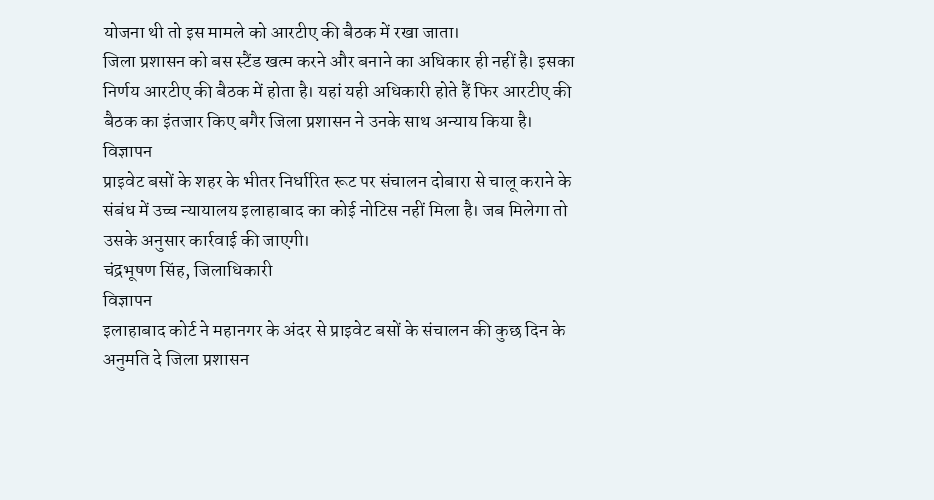योजना थी तो इस मामले को आरटीए की बैठक में रखा जाता।
जिला प्रशासन को बस स्टैंड खत्म करने और बनाने का अधिकार ही नहीं है। इसका निर्णय आरटीए की बैठक में होता है। यहां यही अधिकारी होते हैं फिर आरटीए की बैठक का इंतजार किए बगैर जिला प्रशासन ने उनके साथ अन्याय किया है।
विज्ञापन
प्राइवेट बसों के शहर के भीतर निर्धारित रूट पर संचालन दोबारा से चालू कराने के संबंध में उच्च न्यायालय इलाहाबाद का कोई नोटिस नहीं मिला है। जब मिलेगा तो उसके अनुसार कार्रवाई की जाएगी।
चंद्रभूषण सिंह, जिलाधिकारी
विज्ञापन
इलाहाबाद कोर्ट ने महानगर के अंदर से प्राइवेट बसों के संचालन की कुछ दिन के अनुमति दे जिला प्रशासन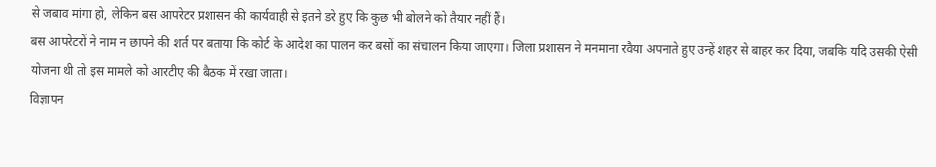से जबाव मांगा हो, लेकिन बस आपरेटर प्रशासन की कार्यवाही से इतने डरे हुए कि कुछ भी बोलने को तैयार नहीं हैं।
बस आपरेटरों ने नाम न छापने की शर्त पर बताया कि कोर्ट के आदेश का पालन कर बसों का संचालन किया जाएगा। जिला प्रशासन ने मनमाना रवैया अपनाते हुए उन्हें शहर से बाहर कर दिया, जबकि यदि उसकी ऐसी योजना थी तो इस मामले को आरटीए की बैठक में रखा जाता।
विज्ञापन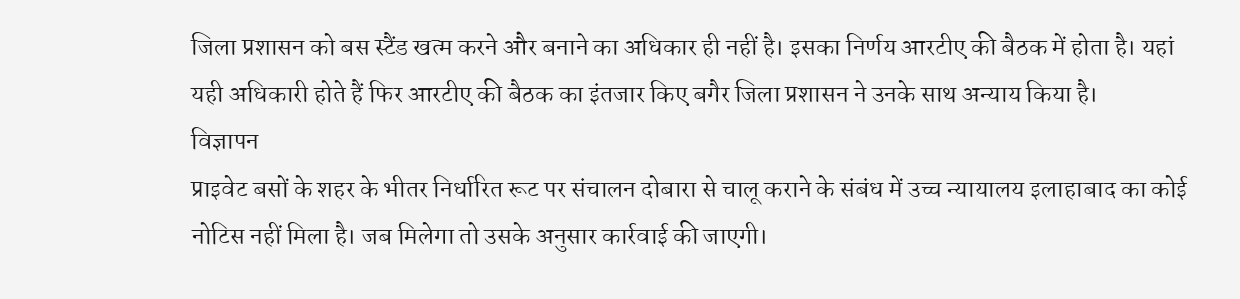जिला प्रशासन को बस स्टैंड खत्म करने और बनाने का अधिकार ही नहीं है। इसका निर्णय आरटीए की बैठक में होता है। यहां यही अधिकारी होते हैं फिर आरटीए की बैठक का इंतजार किए बगैर जिला प्रशासन ने उनके साथ अन्याय किया है।
विज्ञापन
प्राइवेट बसों के शहर के भीतर निर्धारित रूट पर संचालन दोबारा से चालू कराने के संबंध में उच्च न्यायालय इलाहाबाद का कोई नोटिस नहीं मिला है। जब मिलेगा तो उसके अनुसार कार्रवाई की जाएगी।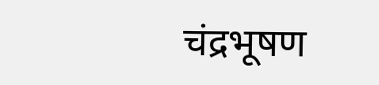चंद्रभूषण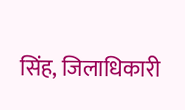सिंह, जिलाधिकारी